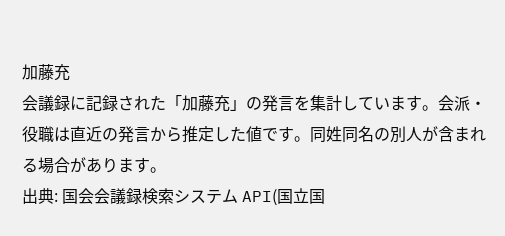加藤充
会議録に記録された「加藤充」の発言を集計しています。会派・役職は直近の発言から推定した値です。同姓同名の別人が含まれる場合があります。
出典: 国会会議録検索システム API(国立国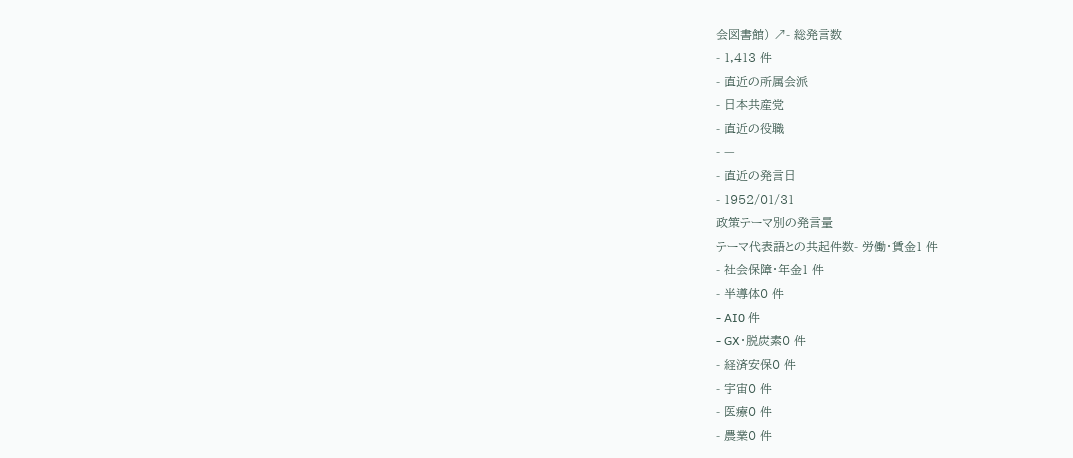会図書館) ↗- 総発言数
- 1,413 件
- 直近の所属会派
- 日本共産党
- 直近の役職
- —
- 直近の発言日
- 1952/01/31
政策テーマ別の発言量
テーマ代表語との共起件数- 労働・賃金1 件
- 社会保障・年金1 件
- 半導体0 件
- AI0 件
- GX・脱炭素0 件
- 経済安保0 件
- 宇宙0 件
- 医療0 件
- 農業0 件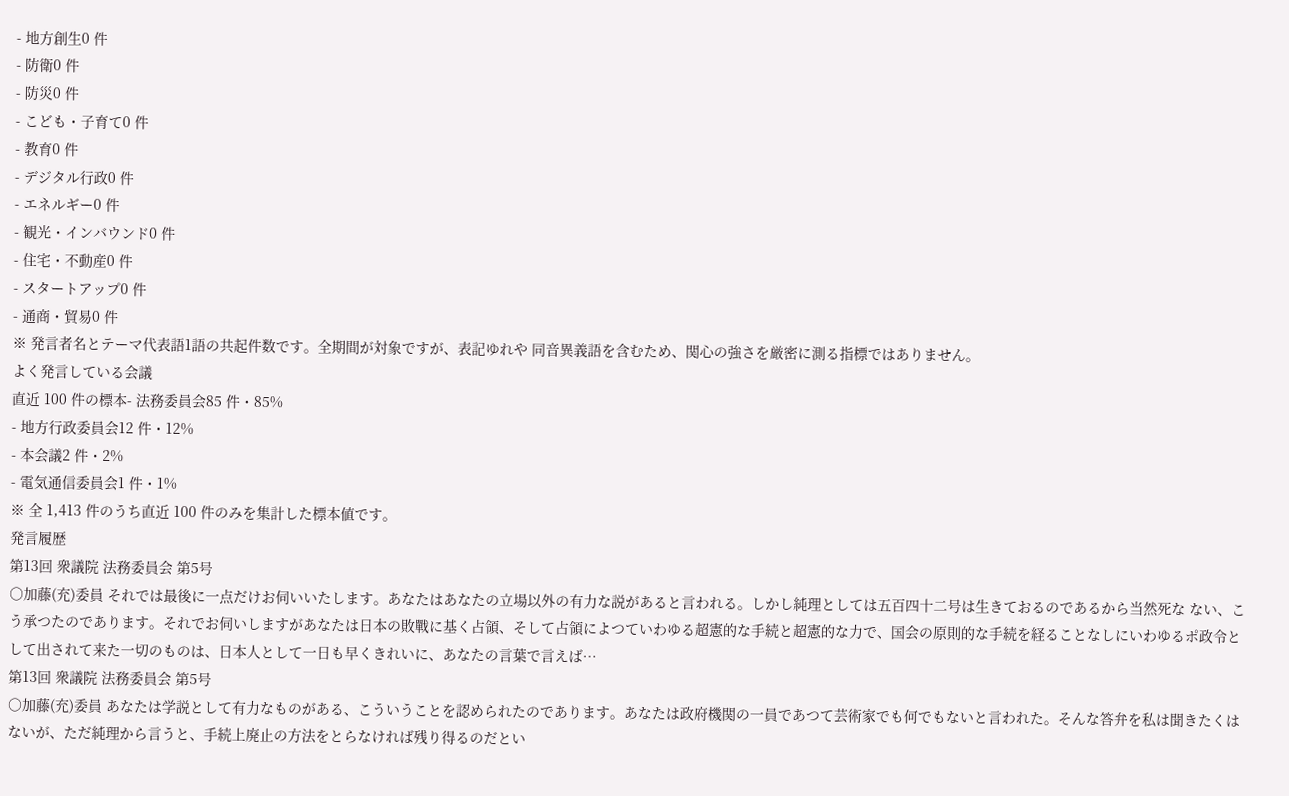- 地方創生0 件
- 防衛0 件
- 防災0 件
- こども・子育て0 件
- 教育0 件
- デジタル行政0 件
- エネルギー0 件
- 観光・インバウンド0 件
- 住宅・不動産0 件
- スタートアップ0 件
- 通商・貿易0 件
※ 発言者名とテーマ代表語1語の共起件数です。全期間が対象ですが、表記ゆれや 同音異義語を含むため、関心の強さを厳密に測る指標ではありません。
よく発言している会議
直近 100 件の標本- 法務委員会85 件・85%
- 地方行政委員会12 件・12%
- 本会議2 件・2%
- 電気通信委員会1 件・1%
※ 全 1,413 件のうち直近 100 件のみを集計した標本値です。
発言履歴
第13回 衆議院 法務委員会 第5号
○加藤(充)委員 それでは最後に一点だけお伺いいたします。あなたはあなたの立場以外の有力な説があると言われる。しかし純理としては五百四十二号は生きておるのであるから当然死な ない、こう承つたのであります。それでお伺いしますがあなたは日本の敗戰に基く占領、そして占領によつていわゆる超憲的な手続と超憲的な力で、国会の原則的な手続を経ることなしにいわゆるポ政令として出されて来た一切のものは、日本人として一日も早くきれいに、あなたの言葉で言えば…
第13回 衆議院 法務委員会 第5号
○加藤(充)委員 あなたは学説として有力なものがある、こういうことを認められたのであります。あなたは政府機関の一員であつて芸術家でも何でもないと言われた。そんな答弁を私は聞きたくはないが、ただ純理から言うと、手続上廃止の方法をとらなければ残り得るのだとい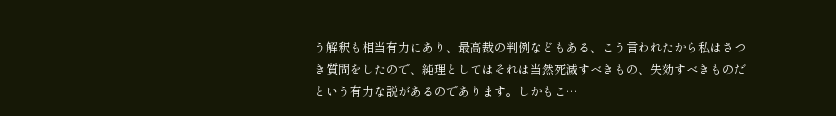う解釈も相当有力にあり、最高裁の判例などもある、こう言われたから私はさつき質問をしたので、純理としてはそれは当然死滅すべきもの、失効すべきものだという有力な説があるのであります。しかもこ…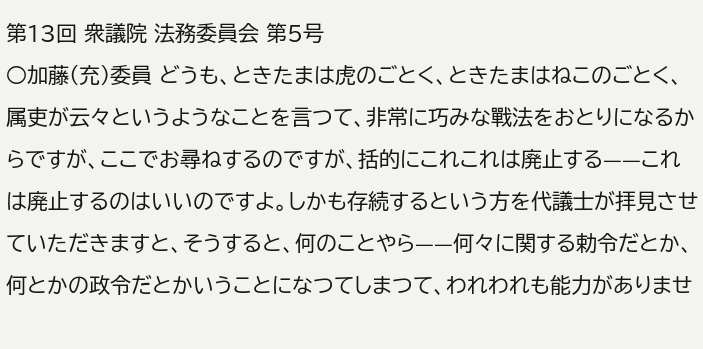第13回 衆議院 法務委員会 第5号
○加藤(充)委員 どうも、ときたまは虎のごとく、ときたまはねこのごとく、属吏が云々というようなことを言つて、非常に巧みな戰法をおとりになるからですが、ここでお尋ねするのですが、括的にこれこれは廃止する——これは廃止するのはいいのですよ。しかも存続するという方を代議士が拝見させていただきますと、そうすると、何のことやら——何々に関する勅令だとか、何とかの政令だとかいうことになつてしまつて、われわれも能力がありませ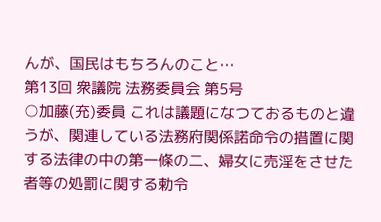んが、国民はもちろんのこと…
第13回 衆議院 法務委員会 第5号
○加藤(充)委員 これは議題になつておるものと違うが、関連している法務府関係諾命令の措置に関する法律の中の第一條の二、婦女に売淫をさせた者等の処罰に関する勅令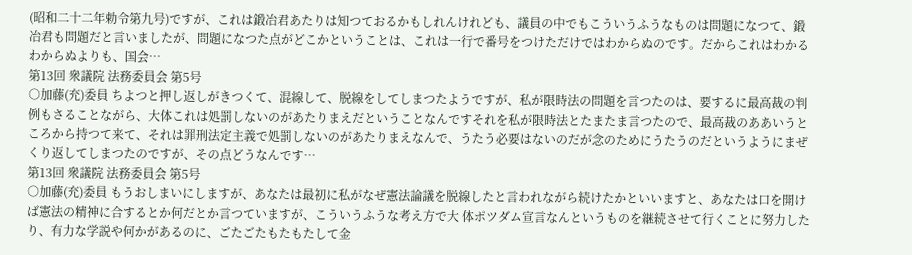(昭和二十二年勅令第九号)ですが、これは鍛冶君あたりは知つておるかもしれんけれども、議員の中でもこういうふうなものは問題になつて、鍛冶君も問題だと言いましたが、問題になつた点がどこかということは、これは一行で番号をつけただけではわからぬのです。だからこれはわかるわからぬよりも、国会…
第13回 衆議院 法務委員会 第5号
○加藤(充)委員 ちよつと押し返しがきつくて、混線して、脱線をしてしまつたようですが、私が限時法の問題を言つたのは、要するに最高裁の判例もさることながら、大体これは処罰しないのがあたりまえだということなんですそれを私が限時法とたまたま言つたので、最高裁のああいうところから持つて来て、それは罪刑法定主義で処罰しないのがあたりまえなんで、うたう必要はないのだが念のためにうたうのだというようにまぜくり返してしまつたのですが、その点どうなんです…
第13回 衆議院 法務委員会 第5号
○加藤(充)委員 もうおしまいにしますが、あなたは最初に私がなぜ憲法論議を脱線したと言われながら続けたかといいますと、あなたは口を開けば憲法の精神に合するとか何だとか言つていますが、こういうふうな考え方で大 体ポツダム宣言なんというものを継続させて行くことに努力したり、有力な学説や何かがあるのに、ごたごたもたもたして金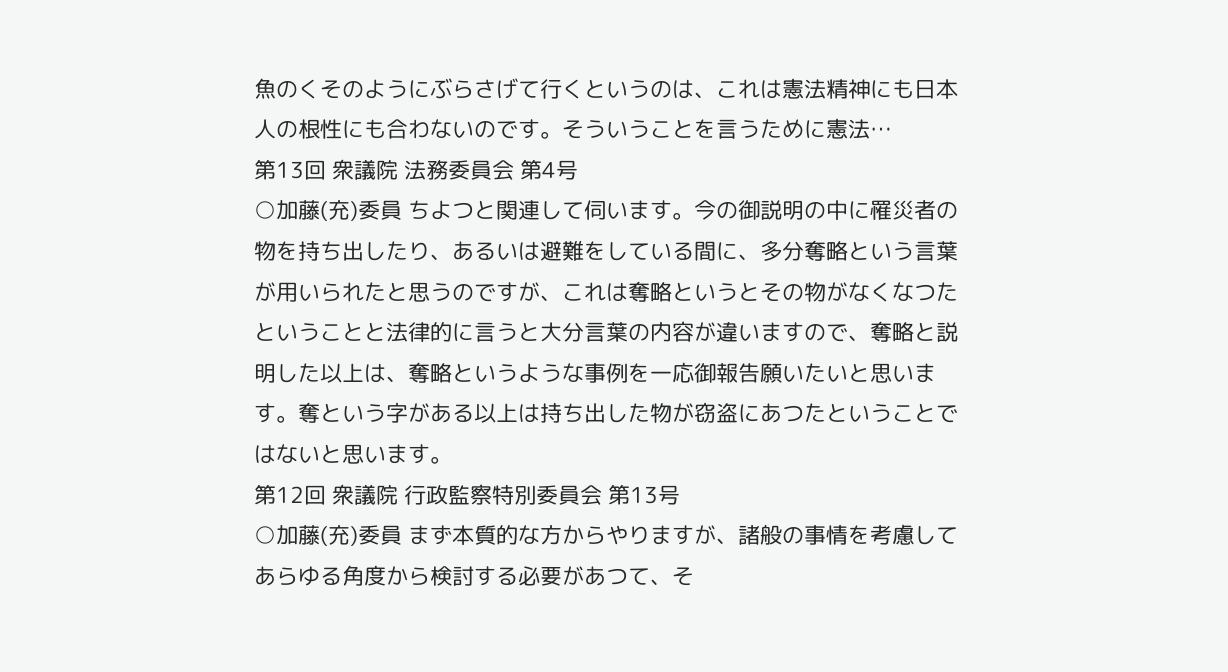魚のくそのようにぶらさげて行くというのは、これは憲法精神にも日本人の根性にも合わないのです。そういうことを言うために憲法…
第13回 衆議院 法務委員会 第4号
○加藤(充)委員 ちよつと関連して伺います。今の御説明の中に罹災者の物を持ち出したり、あるいは避難をしている間に、多分奪略という言葉が用いられたと思うのですが、これは奪略というとその物がなくなつたということと法律的に言うと大分言葉の内容が違いますので、奪略と説明した以上は、奪略というような事例を一応御報告願いたいと思います。奪という字がある以上は持ち出した物が窃盗にあつたということではないと思います。
第12回 衆議院 行政監察特別委員会 第13号
○加藤(充)委員 まず本質的な方からやりますが、諸般の事情を考慮してあらゆる角度から検討する必要があつて、そ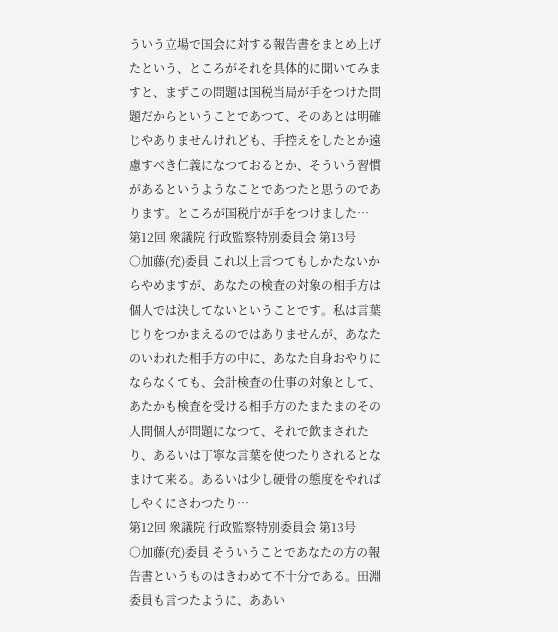ういう立場で国会に対する報告書をまとめ上げたという、ところがそれを具体的に聞いてみますと、まずこの問題は国税当局が手をつけた問題だからということであつて、そのあとは明確じやありませんけれども、手控えをしたとか遠慮すべき仁義になつておるとか、そういう習慣があるというようなことであつたと思うのであります。ところが国税庁が手をつけました…
第12回 衆議院 行政監察特別委員会 第13号
○加藤(充)委員 これ以上言つてもしかたないからやめますが、あなたの検査の対象の相手方は個人では決してないということです。私は言葉じりをつかまえるのではありませんが、あなたのいわれた相手方の中に、あなた自身おやりにならなくても、会計検査の仕事の対象として、あたかも検査を受ける相手方のたまたまのその人間個人が問題になつて、それで飲まされたり、あるいは丁寧な言葉を使つたりされるとなまけて来る。あるいは少し硬骨の態度をやればしやくにさわつたり…
第12回 衆議院 行政監察特別委員会 第13号
○加藤(充)委員 そういうことであなたの方の報告書というものはきわめて不十分である。田淵委員も言つたように、ああい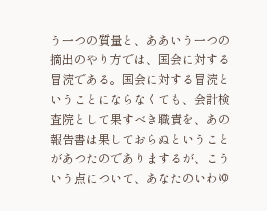う一つの質量と、ああいう一つの摘出のやり方では、国会に対する冒涜である。国会に対する冒涜ということにならなくても、会計検査院として果すべき職責を、あの報告書は果しておらぬということがあつたのでありまするが、こういう点について、あなたのいわゆ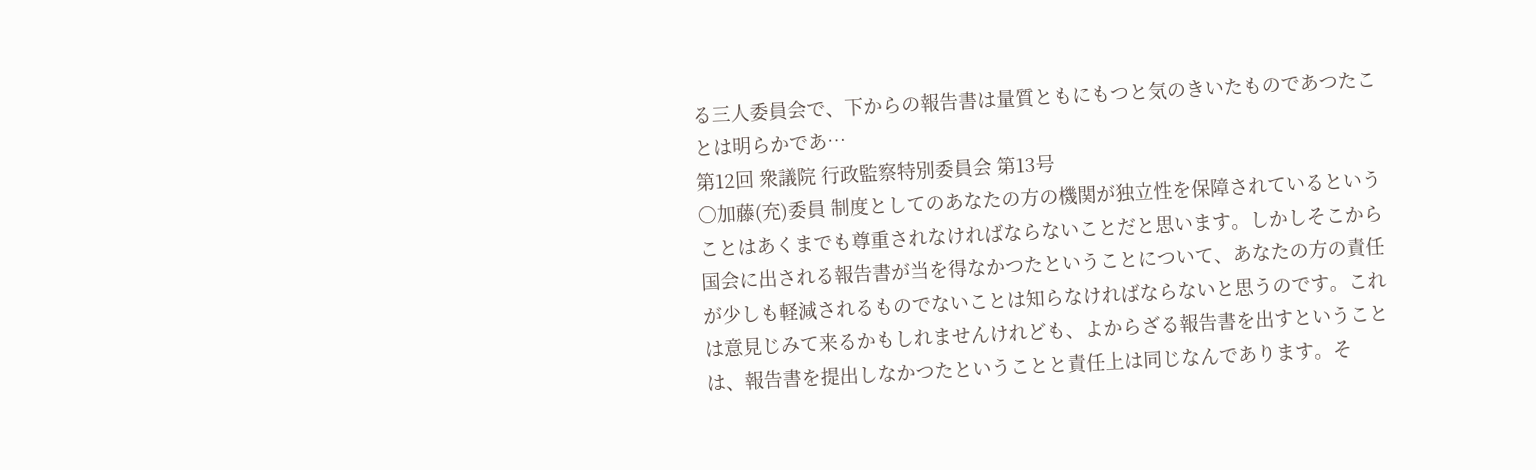る三人委員会で、下からの報告書は量質ともにもつと気のきいたものであつたことは明らかであ…
第12回 衆議院 行政監察特別委員会 第13号
○加藤(充)委員 制度としてのあなたの方の機関が独立性を保障されているということはあくまでも尊重されなければならないことだと思います。しかしそこから国会に出される報告書が当を得なかつたということについて、あなたの方の責任が少しも軽減されるものでないことは知らなければならないと思うのです。これは意見じみて来るかもしれませんけれども、よからざる報告書を出すということは、報告書を提出しなかつたということと責任上は同じなんであります。そ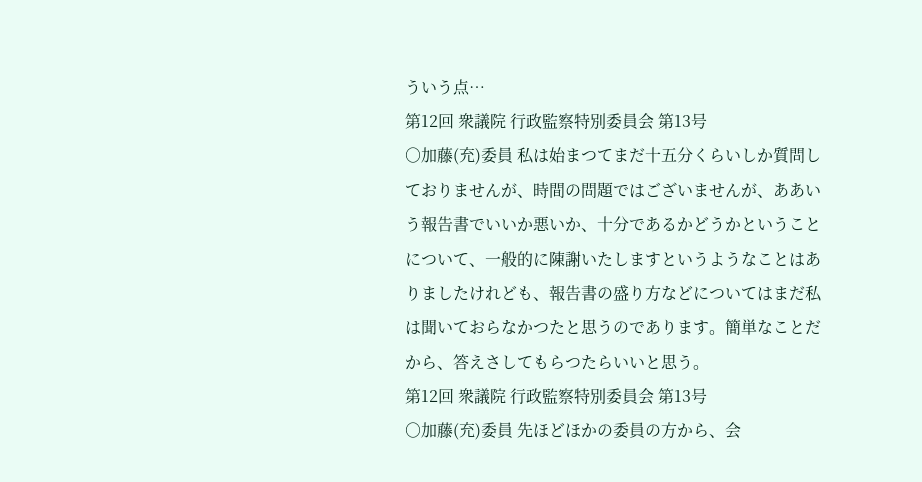ういう点…
第12回 衆議院 行政監察特別委員会 第13号
○加藤(充)委員 私は始まつてまだ十五分くらいしか質問しておりませんが、時間の問題ではございませんが、ああいう報告書でいいか悪いか、十分であるかどうかということについて、一般的に陳謝いたしますというようなことはありましたけれども、報告書の盛り方などについてはまだ私は聞いておらなかつたと思うのであります。簡単なことだから、答えさしてもらつたらいいと思う。
第12回 衆議院 行政監察特別委員会 第13号
○加藤(充)委員 先ほどほかの委員の方から、会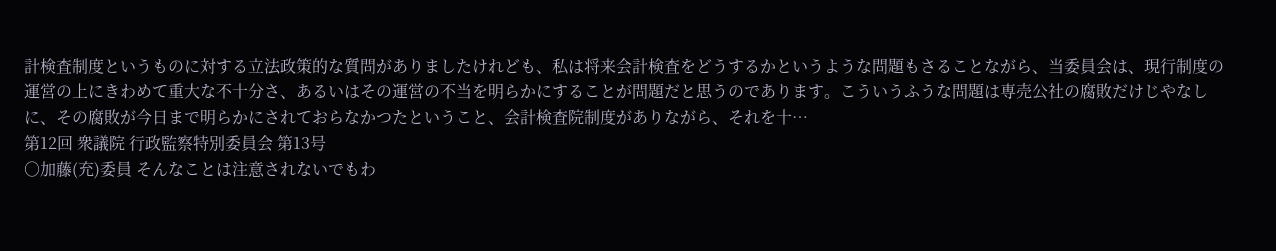計検査制度というものに対する立法政策的な質問がありましたけれども、私は将来会計検査をどうするかというような問題もさることながら、当委員会は、現行制度の運営の上にきわめて重大な不十分さ、あるいはその運営の不当を明らかにすることが問題だと思うのであります。こういうふうな問題は専売公社の腐敗だけじやなしに、その腐敗が今日まで明らかにされておらなかつたということ、会計検査院制度がありながら、それを十…
第12回 衆議院 行政監察特別委員会 第13号
○加藤(充)委員 そんなことは注意されないでもわ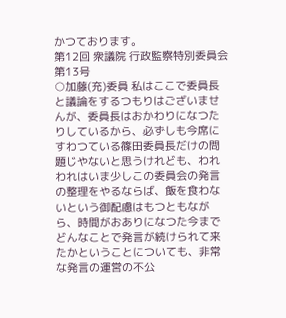かつております。
第12回 衆議院 行政監察特別委員会 第13号
○加藤(充)委員 私はここで委員長と議論をするつもりはございませんが、委員長はおかわりになつたりしているから、必ずしも今席にすわつている篠田委員長だけの問題じやないと思うけれども、われわれはいま少しこの委員会の発言の整理をやるならば、飯を食わないという御配慮はもつともながら、時間がおありになつた今までどんなことで発言が続けられて来たかということについても、非常な発言の運営の不公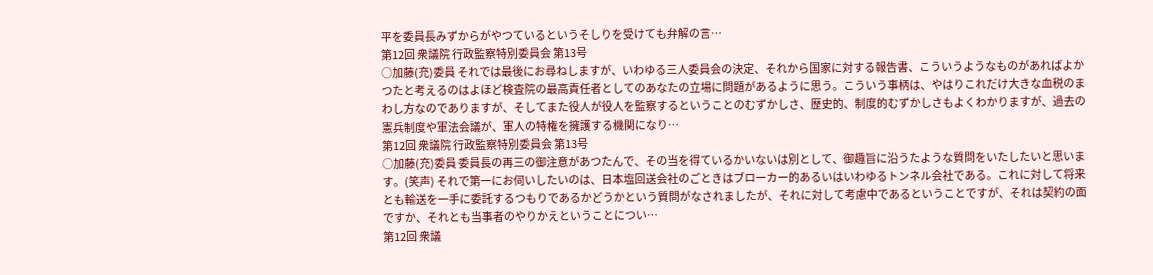平を委員長みずからがやつているというそしりを受けても弁解の言…
第12回 衆議院 行政監察特別委員会 第13号
○加藤(充)委員 それでは最後にお尋ねしますが、いわゆる三人委員会の決定、それから国家に対する報告書、こういうようなものがあればよかつたと考えるのはよほど検査院の最高責任者としてのあなたの立場に問題があるように思う。こういう事柄は、やはりこれだけ大きな血税のまわし方なのでありますが、そしてまた役人が役人を監察するということのむずかしさ、歴史的、制度的むずかしさもよくわかりますが、過去の憲兵制度や軍法会議が、軍人の特権を擁護する機関になり…
第12回 衆議院 行政監察特別委員会 第13号
○加藤(充)委員 委員長の再三の御注意があつたんで、その当を得ているかいないは別として、御趣旨に沿うたような質問をいたしたいと思います。(笑声) それで第一にお伺いしたいのは、日本塩回送会社のごときはブローカー的あるいはいわゆるトンネル会社である。これに対して将来とも輸送を一手に委託するつもりであるかどうかという質問がなされましたが、それに対して考慮中であるということですが、それは契約の面ですか、それとも当事者のやりかえということについ…
第12回 衆議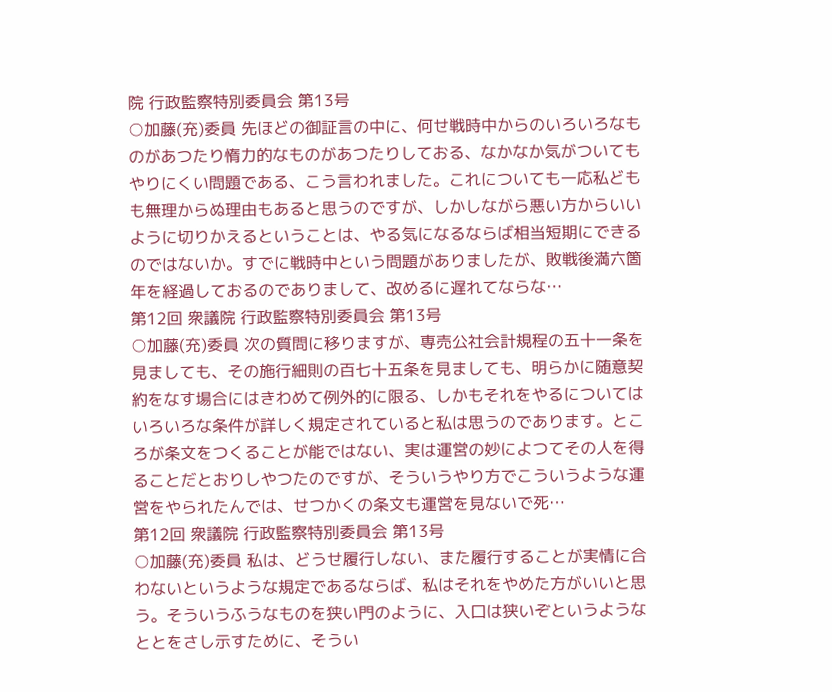院 行政監察特別委員会 第13号
○加藤(充)委員 先ほどの御証言の中に、何せ戦時中からのいろいろなものがあつたり惰力的なものがあつたりしておる、なかなか気がついてもやりにくい問題である、こう言われました。これについても一応私どもも無理からぬ理由もあると思うのですが、しかしながら悪い方からいいように切りかえるということは、やる気になるならば相当短期にできるのではないか。すでに戦時中という問題がありましたが、敗戦後満六箇年を経過しておるのでありまして、改めるに遅れてならな…
第12回 衆議院 行政監察特別委員会 第13号
○加藤(充)委員 次の質問に移りますが、専売公社会計規程の五十一条を見ましても、その施行細則の百七十五条を見ましても、明らかに随意契約をなす場合にはきわめて例外的に限る、しかもそれをやるについてはいろいろな条件が詳しく規定されていると私は思うのであります。ところが条文をつくることが能ではない、実は運営の妙によつてその人を得ることだとおりしやつたのですが、そういうやり方でこういうような運営をやられたんでは、せつかくの条文も運営を見ないで死…
第12回 衆議院 行政監察特別委員会 第13号
○加藤(充)委員 私は、どうせ履行しない、また履行することが実情に合わないというような規定であるならば、私はそれをやめた方がいいと思う。そういうふうなものを狭い門のように、入口は狭いぞというようなととをさし示すために、そうい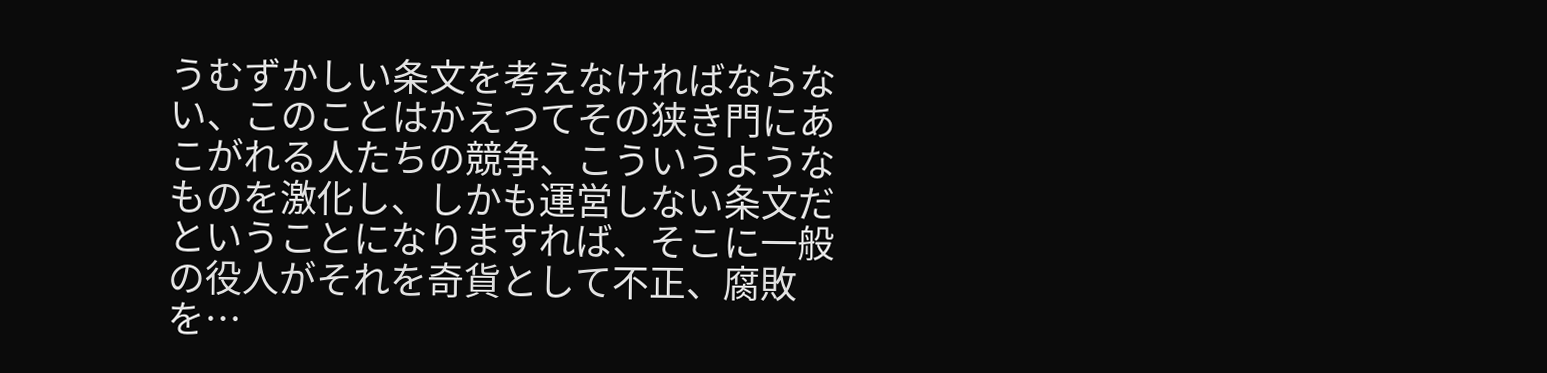うむずかしい条文を考えなければならない、このことはかえつてその狭き門にあこがれる人たちの競争、こういうようなものを激化し、しかも運営しない条文だということになりますれば、そこに一般の役人がそれを奇貨として不正、腐敗を…